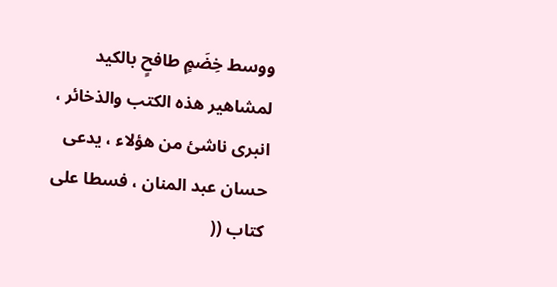ووسط خِضَمٍ طافحٍ بالكيد لمشاهير هذه الكتب والذخائر ، انبرى ناشئ من هؤلاء ، يدعى حسان عبد المنان ، فسطا على كتاب ((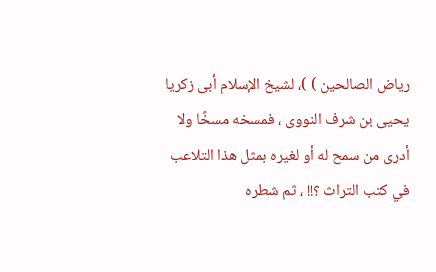رياض الصالحين ) )، لشيخ الإسلام أبى زكريا يحيى بن شرف النووى ، فمسخه مسخًا ولا أدرى من سمح له أو لغيره بمثل هذا التلاعب في كتب التراث ؟!! ، ثم شطره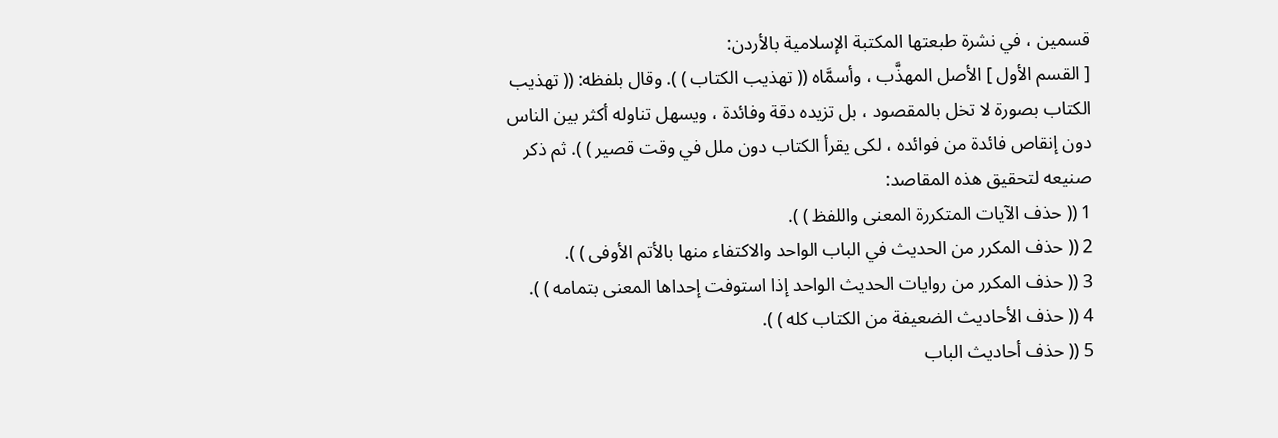قسمين ، في نشرة طبعتها المكتبة الإسلامية بالأردن:
[ القسم الأول ] الأصل المهذَّب ، وأسمَّاه (( تهذيب الكتاب ) ). وقال بلفظه: (( تهذيب الكتاب بصورة لا تخل بالمقصود ، بل تزيده دقة وفائدة ، ويسهل تناوله أكثر بين الناس دون إنقاص فائدة من فوائده ، لكى يقرأ الكتاب دون ملل في وقت قصير ) ). ثم ذكر صنيعه لتحقيق هذه المقاصد:
1 (( حذف الآيات المتكررة المعنى واللفظ ) ).
2 (( حذف المكرر من الحديث في الباب الواحد والاكتفاء منها بالأتم الأوفى ) ).
3 (( حذف المكرر من روايات الحديث الواحد إذا استوفت إحداها المعنى بتمامه ) ).
4 (( حذف الأحاديث الضعيفة من الكتاب كله ) ).
5 (( حذف أحاديث الباب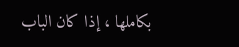بكاملها ، إذا كان الباب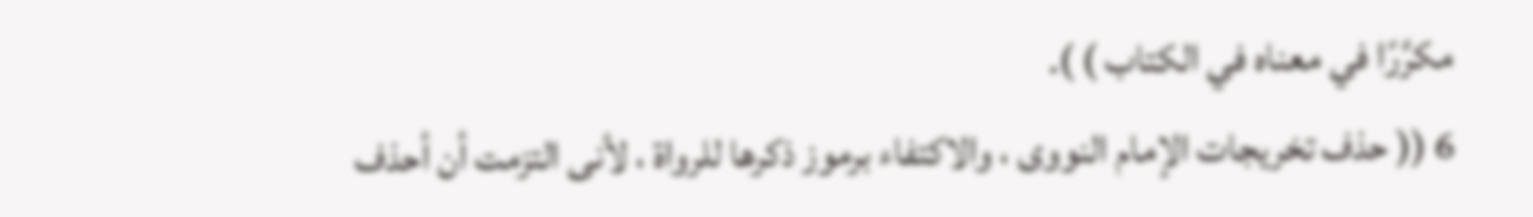مكرَّرًا في معناه في الكتاب ) ).
6 (( حذف تخريجات الإمام النووى ، والاكتفاء برموز ذكرها للرواة ، لأنى التزمت أن أحذف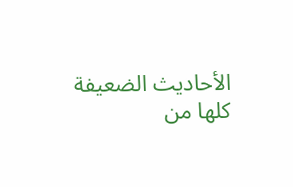الأحاديث الضعيفة كلها من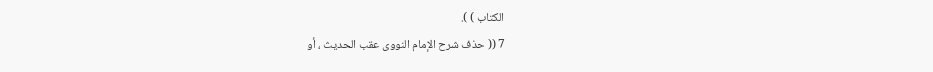الكتاب ) ).
7 (( حذف شرح الإمام النووى عقب الحديث ، أو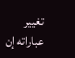تغيير عباراته إن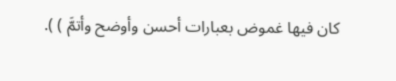كان فيها غموض بعبارات أحسن وأوضح وأتمَّ ) ).